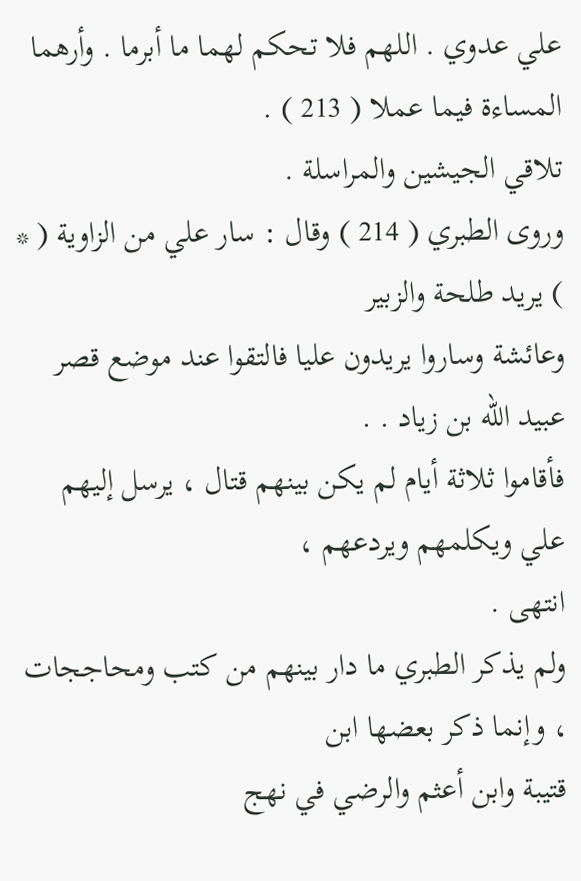علي عدوي . اللهم فلا تحكم لهما ما أبرما . وأرهما المساءة فيما عملا ( 213 ) .
تلاقي الجيشين والمراسلة .
وروى الطبري ( 214 ) وقال : سار علي من الزاوية ( * ) يريد طلحة والزبير
وعائشة وساروا يريدون عليا فالتقوا عند موضع قصر عبيد الله بن زياد . .
فأقاموا ثلاثة أيام لم يكن بينهم قتال ، يرسل إليهم علي ويكلمهم ويردعهم ،
انتهى .
ولم يذكر الطبري ما دار بينهم من كتب ومحاججات ، وإنما ذكر بعضها ابن
قتيبة وابن أعثم والرضي في نهج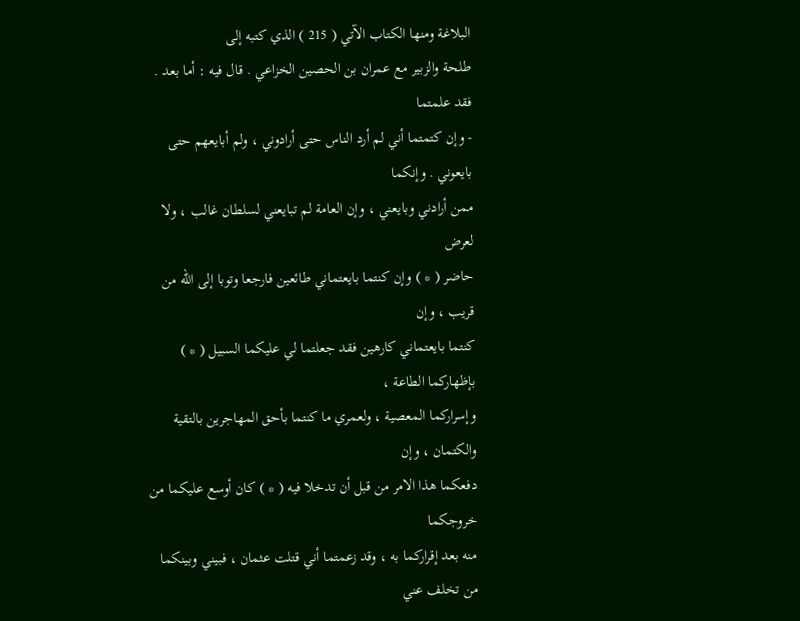البلاغة ومنها الكتاب الآتي ( 215 ) الذي كتبه إلى
طلحة والزبير مع عمران بن الحصين الخزاعي . قال فيه : أما بعد . فقد علمتما
- وإن كتمتما أني لم أرد الناس حتى أرادوني ، ولم أبايعهم حتى بايعوني . وإنكما
ممن أرادني وبايعني ، وإن العامة لم تبايعني لسلطان غالب ، ولا لعرض
حاضر ( * ) وإن كنتما بايعتماني طائعين فارجعا وتوبا إلى الله من قريب ، وإن
كنتما بايعتماني كارهين فقد جعلتما لي عليكما السبيل ( * ) بإظهاركما الطاعة ،
وإسراركما المعصية ، ولعمري ما كنتما بأحق المهاجرين بالتقية والكتمان ، وإن
دفعكما هذا الامر من قبل أن تدخلا فيه ( * ) كان أوسع عليكما من خروجكما
منه بعد إقراركما به ، وقد زعمتما أني قتلت عثمان ، فبيني وبينكما من تخلف عني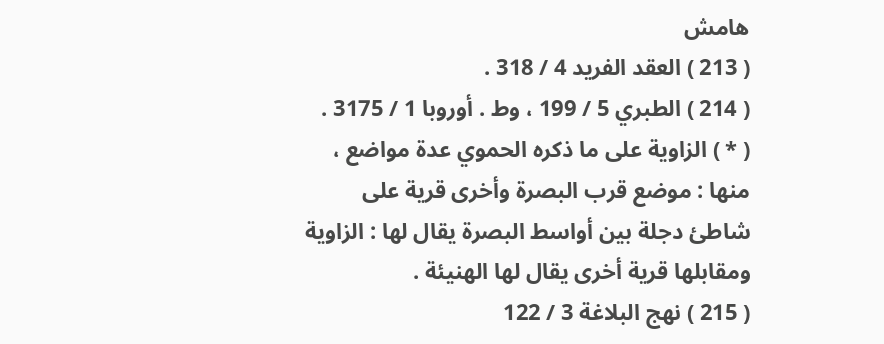هامش
( 213 ) العقد الفريد 4 / 318 .
( 214 ) الطبري 5 / 199 ، وط . أوروبا 1 / 3175 .
( * ) الزاوية على ما ذكره الحموي عدة مواضع ، منها : موضع قرب البصرة وأخرى قرية على
شاطئ دجلة بين أواسط البصرة يقال لها : الزاوية ومقابلها قرية أخرى يقال لها الهنيئة .
( 215 ) نهج البلاغة 3 / 122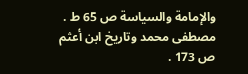والإمامة والسياسة ص 65 ط . مصطفى محمد وتاريخ ابن أعثم
ص 173 .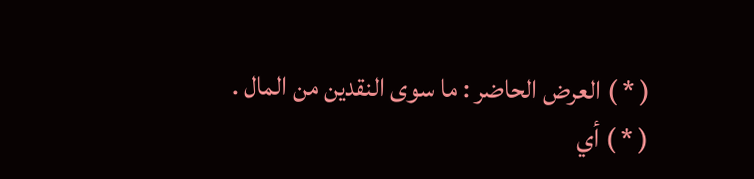( * ) العرض الحاضر : ما سوى النقدين من المال .
( * ) أي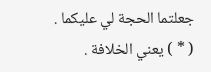جعلتما الحجة لي عليكما .
( * ) يعني الخلافة .